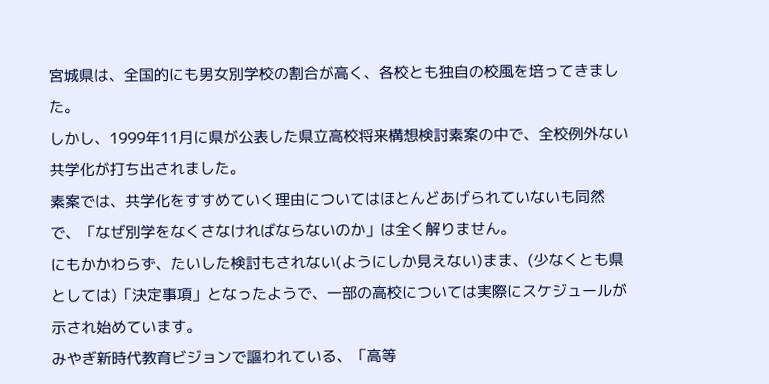宮城県は、全国的にも男女別学校の割合が高く、各校とも独自の校風を培ってきました。
しかし、1999年11月に県が公表した県立高校将来構想検討素案の中で、全校例外ない共学化が打ち出されました。
素案では、共学化をすすめていく理由についてはほとんどあげられていないも同然で、「なぜ別学をなくさなければならないのか」は全く解りません。
にもかかわらず、たいした検討もされない(ようにしか見えない)まま、(少なくとも県としては)「決定事項」となったようで、一部の高校については実際にスケジュールが示され始めています。
みやぎ新時代教育ビジョンで謳われている、「高等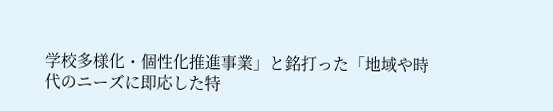学校多様化・個性化推進事業」と銘打った「地域や時代のニーズに即応した特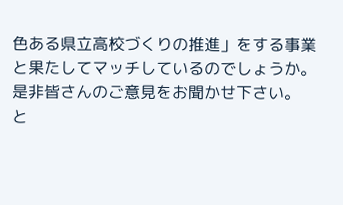色ある県立高校づくりの推進」をする事業と果たしてマッチしているのでしょうか。
是非皆さんのご意見をお聞かせ下さい。
と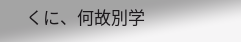くに、何故別学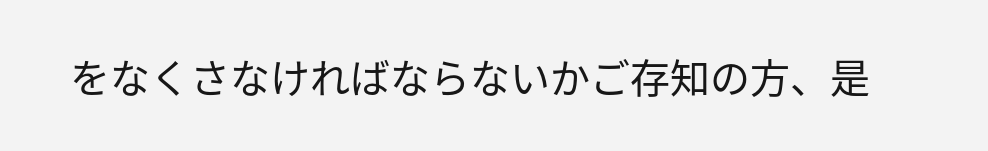をなくさなければならないかご存知の方、是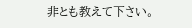非とも教えて下さい。